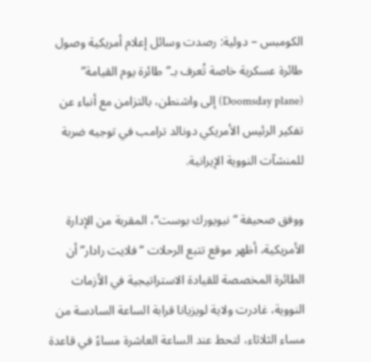الكومبس – دولية: رصدت وسائل إعلام أمريكية وصول طائرة عسكرية خاصة تُعرف بـ”طائرة يوم القيامة” (Doomsday plane) إلى واشنطن، بالتزامن مع أنباء عن تفكير الرئيس الأمريكي دونالد ترامب في توجيه ضربة للمنشآت النووية الإيرانية.

ووفق صحيفة “نيويورك بوست“، المقربة من الإدارة الأمريكية، أظهر موقع تتبع الرحلات “فلايت رادار” أن الطائرة المخصصة للقيادة الاستراتيجية في الأزمات النووية، غادرت ولاية لويزيانا قرابة الساعة السادسة من مساء الثلاثاء، لتحط عند الساعة العاشرة مساءً في قاعدة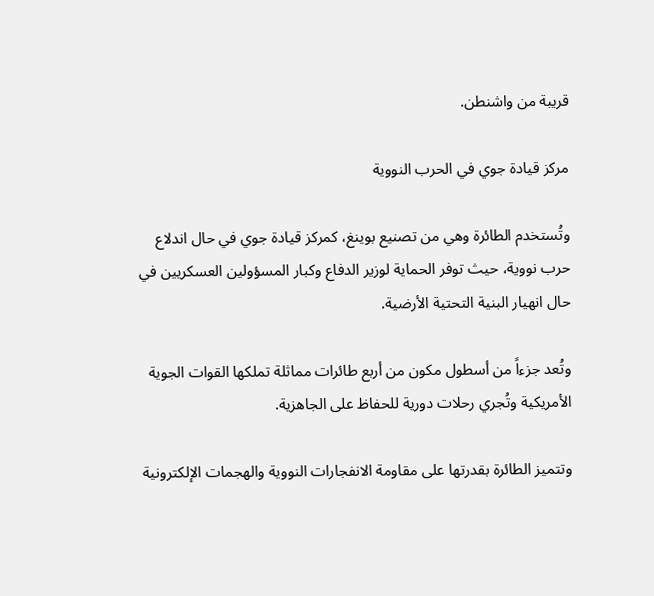قريبة من واشنطن.

مركز قيادة جوي في الحرب النووية

وتُستخدم الطائرة وهي من تصنيع بوينغ، كمركز قيادة جوي في حال اندلاع حرب نووية، حيث توفر الحماية لوزير الدفاع وكبار المسؤولين العسكريين في حال انهيار البنية التحتية الأرضية.

وتُعد جزءاً من أسطول مكون من أربع طائرات مماثلة تملكها القوات الجوية الأمريكية وتُجري رحلات دورية للحفاظ على الجاهزية.

وتتميز الطائرة بقدرتها على مقاومة الانفجارات النووية والهجمات الإلكترونية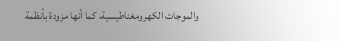والموجات الكهرومغناطيسية، كما أنها مزودة بأنظمة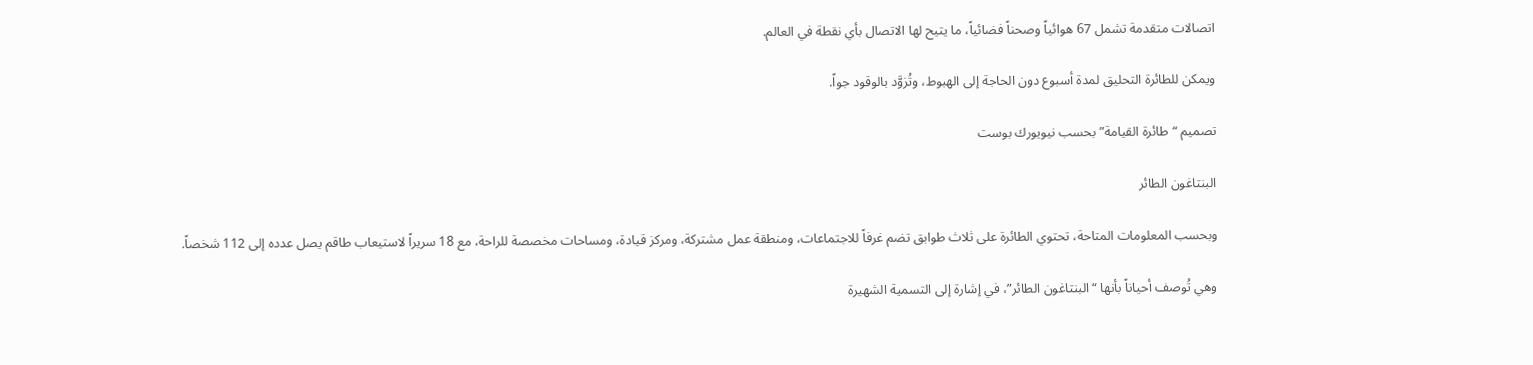اتصالات متقدمة تشمل 67 هوائياً وصحناً فضائياً، ما يتيح لها الاتصال بأي نقطة في العالم.

ويمكن للطائرة التحليق لمدة أسبوع دون الحاجة إلى الهبوط، وتُزوَّد بالوقود جواً.

تصميم “طائرة القيامة” بحسب نيويورك بوست

البنتاغون الطائر

وبحسب المعلومات المتاحة، تحتوي الطائرة على ثلاث طوابق تضم غرفاً للاجتماعات، ومنطقة عمل مشتركة، ومركز قيادة، ومساحات مخصصة للراحة، مع 18 سريراً لاستيعاب طاقم يصل عدده إلى 112 شخصاً.

وهي تُوصف أحياناً بأنها “البنتاغون الطائر”، في إشارة إلى التسمية الشهيرة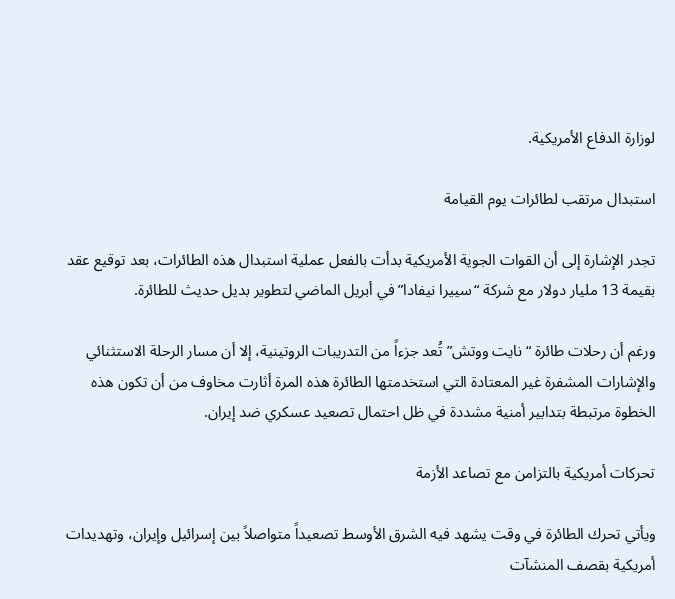لوزارة الدفاع الأمريكية.

استبدال مرتقب لطائرات يوم القيامة

تجدر الإشارة إلى أن القوات الجوية الأمريكية بدأت بالفعل عملية استبدال هذه الطائرات، بعد توقيع عقد بقيمة 13 مليار دولار مع شركة “سييرا نيفادا” في أبريل الماضي لتطوير بديل حديث للطائرة.

ورغم أن رحلات طائرة “نايت ووتش” تُعد جزءاً من التدريبات الروتينية، إلا أن مسار الرحلة الاستثنائي والإشارات المشفرة غير المعتادة التي استخدمتها الطائرة هذه المرة أثارت مخاوف من أن تكون هذه الخطوة مرتبطة بتدابير أمنية مشددة في ظل احتمال تصعيد عسكري ضد إيران.

تحركات أمريكية بالتزامن مع تصاعد الأزمة

ويأتي تحرك الطائرة في وقت يشهد فيه الشرق الأوسط تصعيداً متواصلاً بين إسرائيل وإيران، وتهديدات أمريكية بقصف المنشآت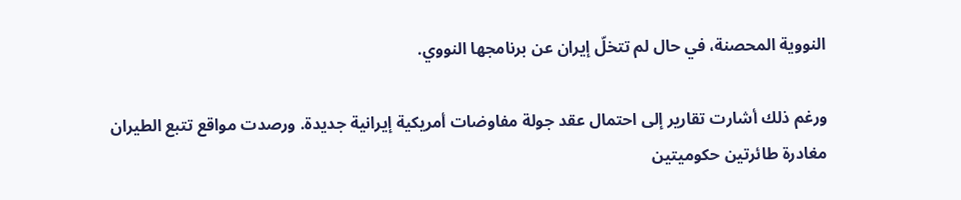النووية المحصنة، في حال لم تتخلّ إيران عن برنامجها النووي.

ورغم ذلك أشارت تقارير إلى احتمال عقد جولة مفاوضات أمريكية إيرانية جديدة. ورصدت مواقع تتبع الطيران مغادرة طائرتين حكوميتين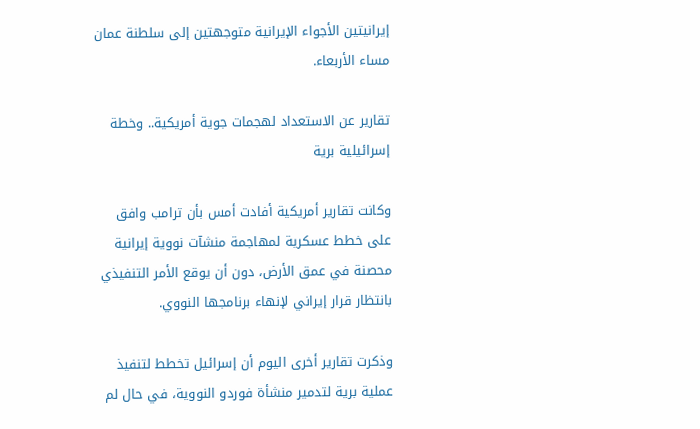إيرانيتين الأجواء الإيرانية متوجهتين إلى سلطنة عمان مساء الأربعاء.

تقارير عن الاستعداد لهجمات جوية أمريكية.. وخطة إسرائيلية برية

وكانت تقارير أمريكية أفادت أمس بأن ترامب وافق على خطط عسكرية لمهاجمة منشآت نووية إيرانية محصنة في عمق الأرض، دون أن يوقع الأمر التنفيذي بانتظار قرار إيراني لإنهاء برنامجها النووي.

وذكرت تقارير أخرى اليوم أن إسرائيل تخطط لتنفيذ عملية برية لتدمير منشأة فوردو النووية، في حال لم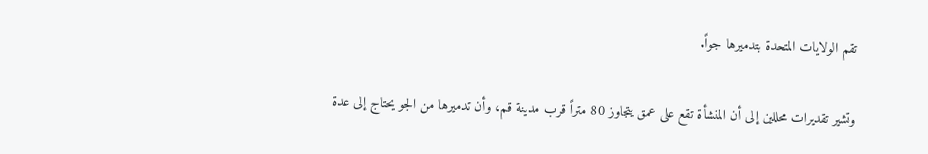تقم الولايات المتحدة بتدميرها جواً.

وتشير تقديرات محللين إلى أن المنشأة تقع على عمق يتجاوز 80 متراً قرب مدينة قم، وأن تدميرها من الجو يحتاج إلى عدة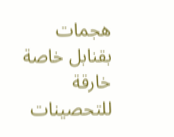هجمات بقنابل خاصة خارقة للتحصينات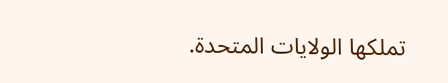تملكها الولايات المتحدة.